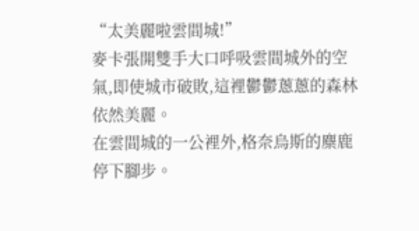“太美麗啦雲間城!”
麥卡張開雙手大口呼吸雲間城外的空氣,即使城市破敗,這裡鬱鬱蔥蔥的森林依然美麗。
在雲間城的一公裡外,格奈烏斯的麋鹿停下腳步。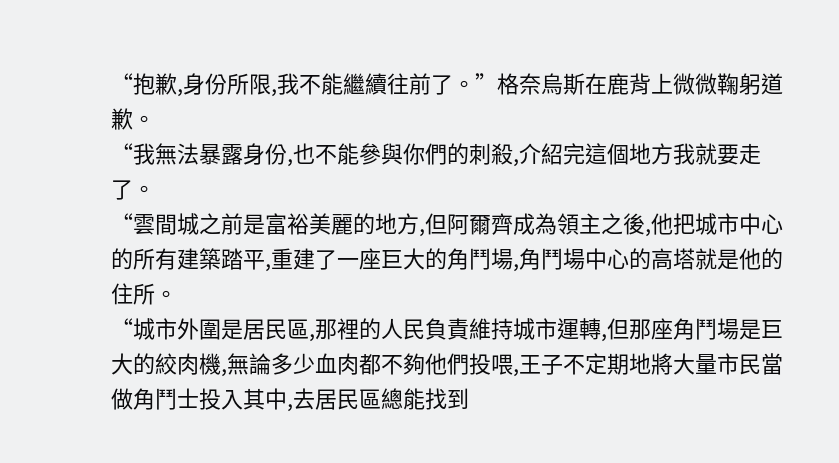“抱歉,身份所限,我不能繼續往前了。”格奈烏斯在鹿背上微微鞠躬道歉。
“我無法暴露身份,也不能參與你們的刺殺,介紹完這個地方我就要走了。
“雲間城之前是富裕美麗的地方,但阿爾齊成為領主之後,他把城市中心的所有建築踏平,重建了一座巨大的角鬥場,角鬥場中心的高塔就是他的住所。
“城市外圍是居民區,那裡的人民負責維持城市運轉,但那座角鬥場是巨大的絞肉機,無論多少血肉都不夠他們投喂,王子不定期地將大量市民當做角鬥士投入其中,去居民區總能找到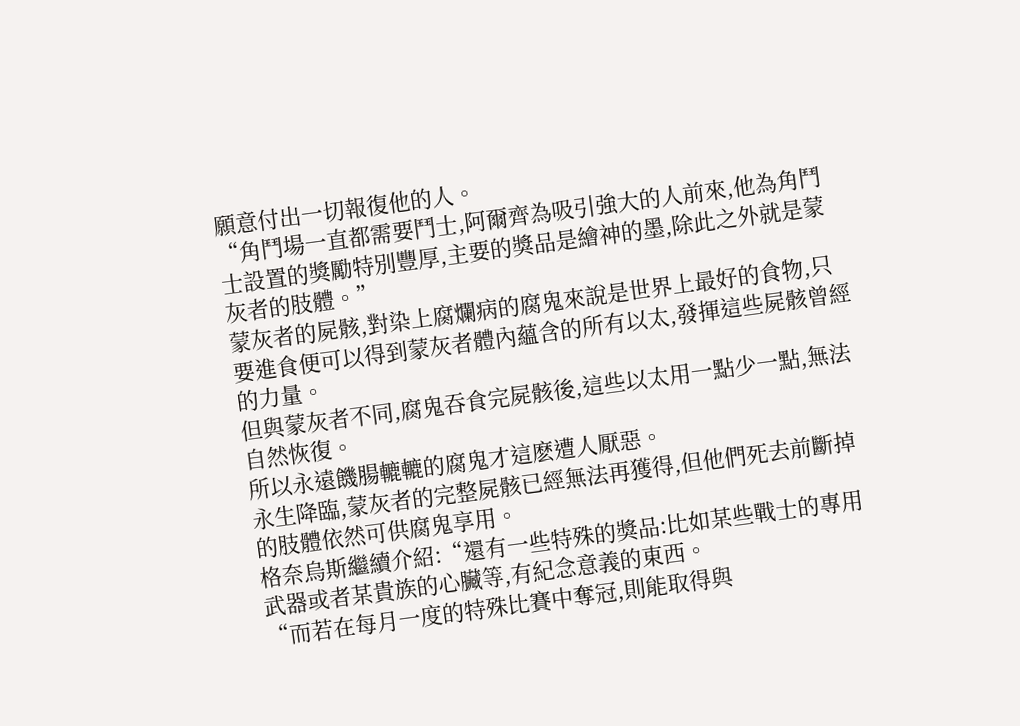願意付出一切報復他的人。
“角鬥場一直都需要鬥士,阿爾齊為吸引強大的人前來,他為角鬥士設置的獎勵特別豐厚,主要的獎品是繪神的墨,除此之外就是蒙灰者的肢體。”
蒙灰者的屍骸,對染上腐爛病的腐鬼來說是世界上最好的食物,只要進食便可以得到蒙灰者體內蘊含的所有以太,發揮這些屍骸曾經的力量。
但與蒙灰者不同,腐鬼吞食完屍骸後,這些以太用一點少一點,無法自然恢復。
所以永遠饑腸轆轆的腐鬼才這麽遭人厭惡。
永生降臨,蒙灰者的完整屍骸已經無法再獲得,但他們死去前斷掉的肢體依然可供腐鬼享用。
格奈烏斯繼續介紹:“還有一些特殊的獎品:比如某些戰士的專用武器或者某貴族的心臟等,有紀念意義的東西。
“而若在每月一度的特殊比賽中奪冠,則能取得與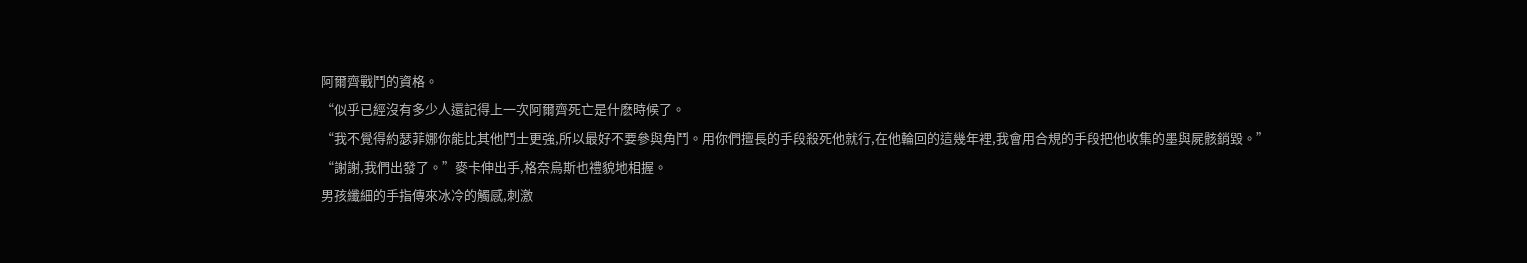阿爾齊戰鬥的資格。
“似乎已經沒有多少人還記得上一次阿爾齊死亡是什麽時候了。
“我不覺得約瑟菲娜你能比其他鬥士更強,所以最好不要參與角鬥。用你們擅長的手段殺死他就行,在他輪回的這幾年裡,我會用合規的手段把他收集的墨與屍骸銷毀。”
“謝謝,我們出發了。”麥卡伸出手,格奈烏斯也禮貌地相握。
男孩纖細的手指傳來冰冷的觸感,刺激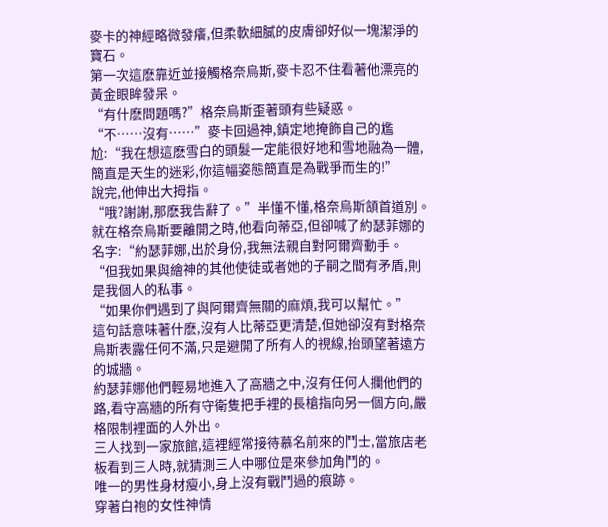麥卡的神經略微發癢,但柔軟細膩的皮膚卻好似一塊潔淨的寶石。
第一次這麽靠近並接觸格奈烏斯,麥卡忍不住看著他漂亮的黃金眼眸發呆。
“有什麽問題嗎?”格奈烏斯歪著頭有些疑惑。
“不……沒有……”麥卡回過神,鎮定地掩飾自己的尷尬:“我在想這麽雪白的頭髮一定能很好地和雪地融為一體,簡直是天生的迷彩,你這幅姿態簡直是為戰爭而生的!”
說完,他伸出大拇指。
“哦?謝謝,那麽我告辭了。”半懂不懂,格奈烏斯頷首道別。
就在格奈烏斯要離開之時,他看向蒂亞,但卻喊了約瑟菲娜的名字:“約瑟菲娜,出於身份,我無法親自對阿爾齊動手。
“但我如果與繪神的其他使徒或者她的子嗣之間有矛盾,則是我個人的私事。
“如果你們遇到了與阿爾齊無關的麻煩,我可以幫忙。”
這句話意味著什麽,沒有人比蒂亞更清楚,但她卻沒有對格奈烏斯表露任何不滿,只是避開了所有人的視線,抬頭望著遠方的城牆。
約瑟菲娜他們輕易地進入了高牆之中,沒有任何人攔他們的路,看守高牆的所有守衛隻把手裡的長槍指向另一個方向,嚴格限制裡面的人外出。
三人找到一家旅館,這裡經常接待慕名前來的鬥士,當旅店老板看到三人時,就猜測三人中哪位是來參加角鬥的。
唯一的男性身材瘦小,身上沒有戰鬥過的痕跡。
穿著白袍的女性神情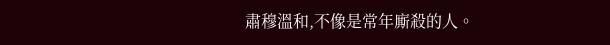肅穆溫和,不像是常年廝殺的人。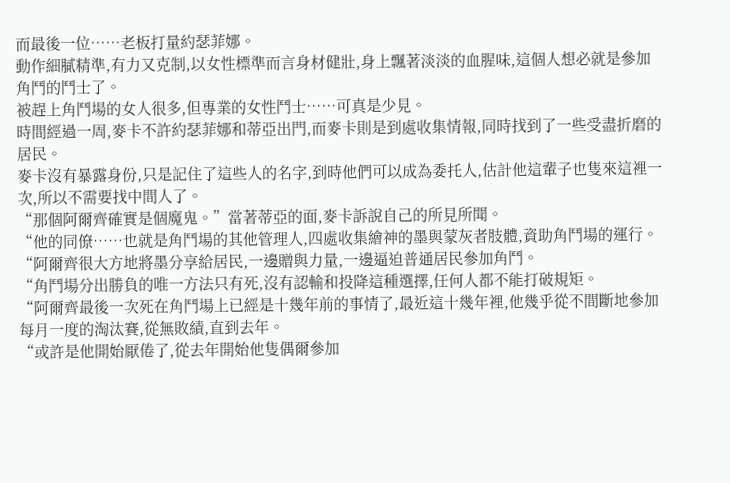而最後一位……老板打量約瑟菲娜。
動作細膩精準,有力又克制,以女性標準而言身材健壯,身上飄著淡淡的血腥味,這個人想必就是參加角鬥的鬥士了。
被趕上角鬥場的女人很多,但專業的女性鬥士……可真是少見。
時間經過一周,麥卡不許約瑟菲娜和蒂亞出門,而麥卡則是到處收集情報,同時找到了一些受盡折磨的居民。
麥卡沒有暴露身份,只是記住了這些人的名字,到時他們可以成為委托人,估計他這輩子也隻來這裡一次,所以不需要找中間人了。
“那個阿爾齊確實是個魔鬼。”當著蒂亞的面,麥卡訴說自己的所見所聞。
“他的同僚……也就是角鬥場的其他管理人,四處收集繪神的墨與蒙灰者肢體,資助角鬥場的運行。
“阿爾齊很大方地將墨分享給居民,一邊贈與力量,一邊逼迫普通居民參加角鬥。
“角鬥場分出勝負的唯一方法只有死,沒有認輸和投降這種選擇,任何人都不能打破規矩。
“阿爾齊最後一次死在角鬥場上已經是十幾年前的事情了,最近這十幾年裡,他幾乎從不間斷地參加每月一度的淘汰賽,從無敗績,直到去年。
“或許是他開始厭倦了,從去年開始他隻偶爾參加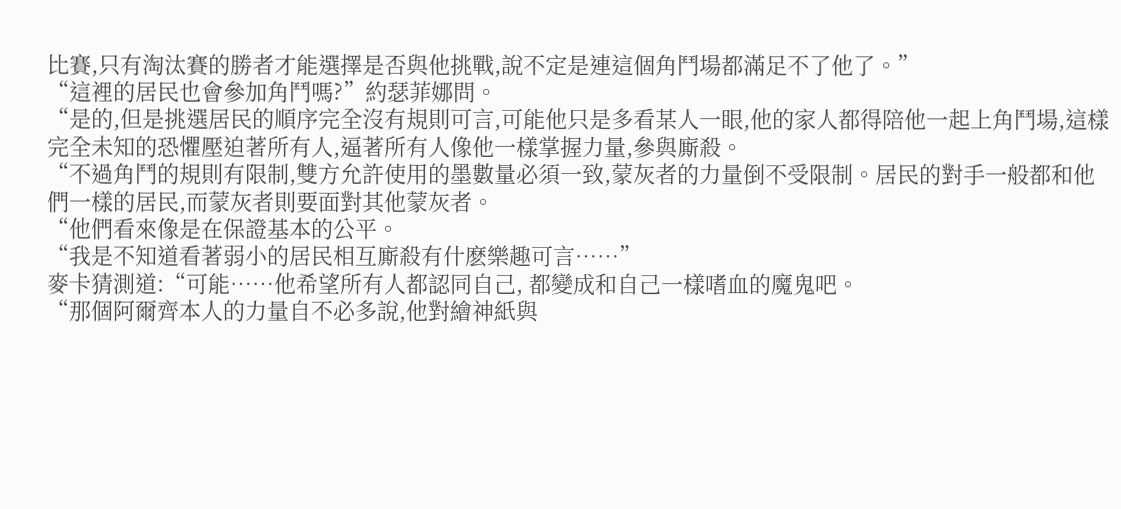比賽,只有淘汰賽的勝者才能選擇是否與他挑戰,說不定是連這個角鬥場都滿足不了他了。”
“這裡的居民也會參加角鬥嗎?”約瑟菲娜問。
“是的,但是挑選居民的順序完全沒有規則可言,可能他只是多看某人一眼,他的家人都得陪他一起上角鬥場,這樣完全未知的恐懼壓迫著所有人,逼著所有人像他一樣掌握力量,參與廝殺。
“不過角鬥的規則有限制,雙方允許使用的墨數量必須一致,蒙灰者的力量倒不受限制。居民的對手一般都和他們一樣的居民,而蒙灰者則要面對其他蒙灰者。
“他們看來像是在保證基本的公平。
“我是不知道看著弱小的居民相互廝殺有什麽樂趣可言……”
麥卡猜測道:“可能……他希望所有人都認同自己, 都變成和自己一樣嗜血的魔鬼吧。
“那個阿爾齊本人的力量自不必多說,他對繪神紙與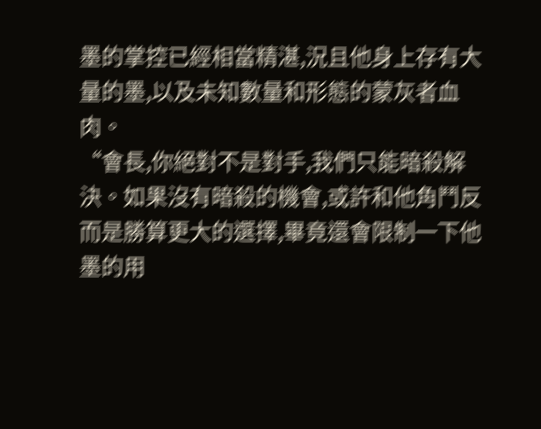墨的掌控已經相當精湛,況且他身上存有大量的墨,以及未知數量和形態的蒙灰者血肉。
“會長,你絕對不是對手,我們只能暗殺解決。如果沒有暗殺的機會,或許和他角鬥反而是勝算更大的選擇,畢竟還會限制一下他墨的用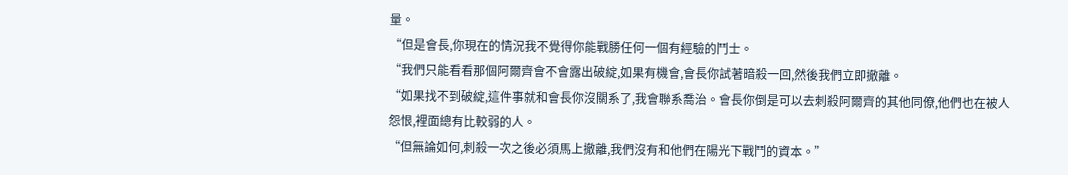量。
“但是會長,你現在的情況我不覺得你能戰勝任何一個有經驗的鬥士。
“我們只能看看那個阿爾齊會不會露出破綻,如果有機會,會長你試著暗殺一回,然後我們立即撤離。
“如果找不到破綻,這件事就和會長你沒關系了,我會聯系喬治。會長你倒是可以去刺殺阿爾齊的其他同僚,他們也在被人怨恨,裡面總有比較弱的人。
“但無論如何,刺殺一次之後必須馬上撤離,我們沒有和他們在陽光下戰鬥的資本。”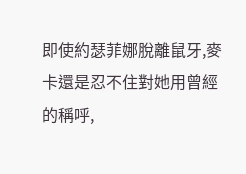即使約瑟菲娜脫離鼠牙,麥卡還是忍不住對她用曾經的稱呼,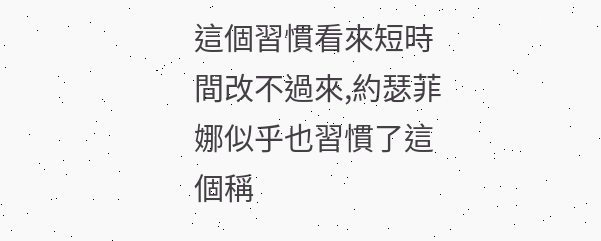這個習慣看來短時間改不過來,約瑟菲娜似乎也習慣了這個稱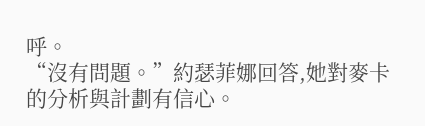呼。
“沒有問題。”約瑟菲娜回答,她對麥卡的分析與計劃有信心。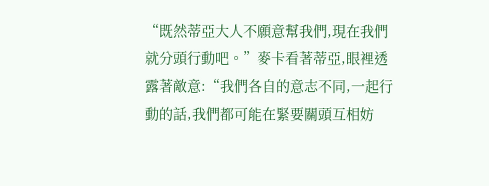“既然蒂亞大人不願意幫我們,現在我們就分頭行動吧。”麥卡看著蒂亞,眼裡透露著敵意:“我們各自的意志不同,一起行動的話,我們都可能在緊要關頭互相妨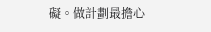礙。做計劃最擔心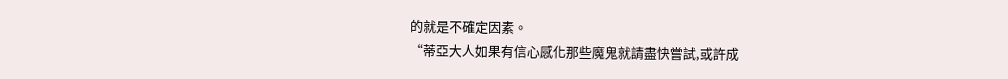的就是不確定因素。
“蒂亞大人如果有信心感化那些魔鬼就請盡快嘗試,或許成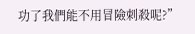功了我們能不用冒險刺殺呢?”